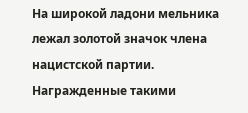На широкой ладони мельника лежал золотой значок члена нацистской партии. Награжденные такими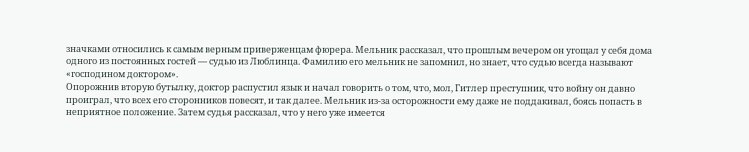значками относились к самым верным приверженцам фюрера. Мельник рассказал, что прошлым вечером он угощал у себя дома одного из постоянных гостей — судью из Люблинца. Фамилию его мельник не запомнил, но знает, что судью всегда называют «господином доктором».
Опорожнив вторую бутылку, доктор распустил язык и начал говорить о том, что, мол, Гитлер преступник, что войну он давно проиграл, что всех его сторонников повесят, и так далее. Мельник из-за осторожности ему даже не поддакивал, боясь попасть в неприятное положение. Затем судья рассказал, что у него уже имеется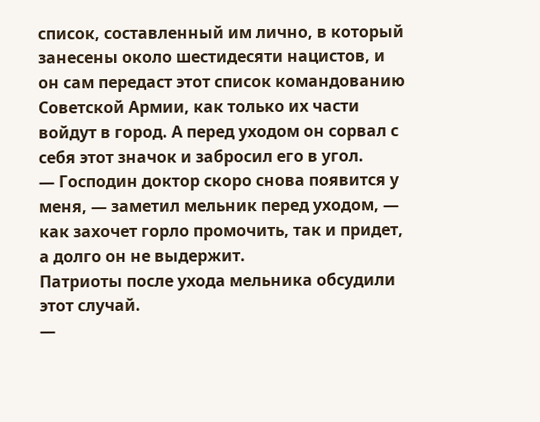список, составленный им лично, в который занесены около шестидесяти нацистов, и он сам передаст этот список командованию Советской Армии, как только их части войдут в город. А перед уходом он сорвал с себя этот значок и забросил его в угол.
— Господин доктор скоро снова появится у меня, — заметил мельник перед уходом, — как захочет горло промочить, так и придет, а долго он не выдержит.
Патриоты после ухода мельника обсудили этот случай.
—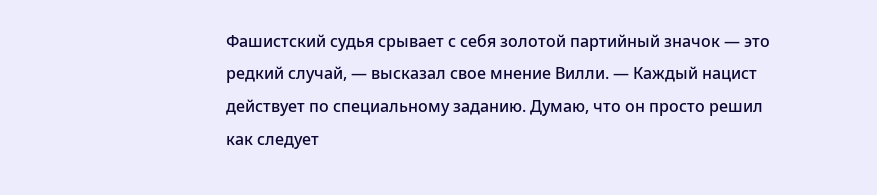Фашистский судья срывает с себя золотой партийный значок — это редкий случай, — высказал свое мнение Вилли. — Каждый нацист действует по специальному заданию. Думаю, что он просто решил как следует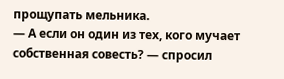прощупать мельника.
— А если он один из тех, кого мучает собственная совесть? — спросил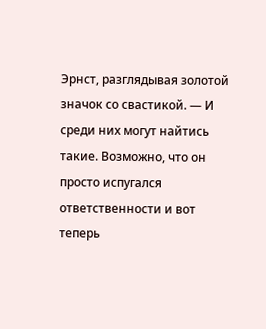Эрнст, разглядывая золотой значок со свастикой. — И среди них могут найтись такие. Возможно, что он просто испугался ответственности и вот теперь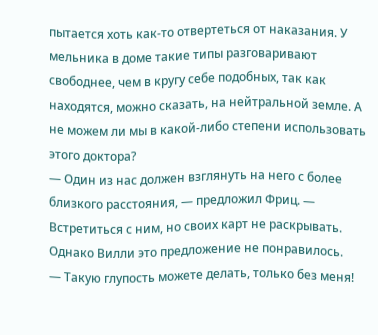пытается хоть как-то отвертеться от наказания. У мельника в доме такие типы разговаривают свободнее, чем в кругу себе подобных, так как находятся, можно сказать, на нейтральной земле. А не можем ли мы в какой-либо степени использовать этого доктора?
— Один из нас должен взглянуть на него с более близкого расстояния, — предложил Фриц. — Встретиться с ним, но своих карт не раскрывать.
Однако Вилли это предложение не понравилось.
— Такую глупость можете делать, только без меня!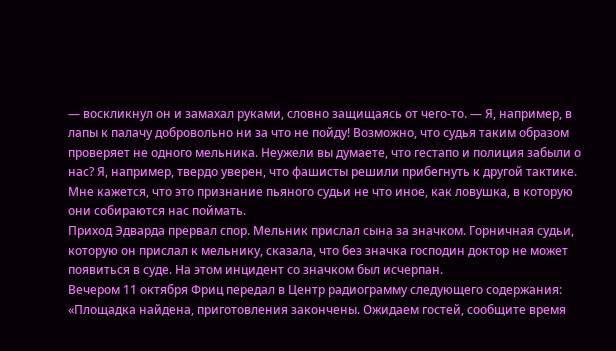— воскликнул он и замахал руками, словно защищаясь от чего-то. — Я, например, в лапы к палачу добровольно ни за что не пойду! Возможно, что судья таким образом проверяет не одного мельника. Неужели вы думаете, что гестапо и полиция забыли о нас? Я, например, твердо уверен, что фашисты решили прибегнуть к другой тактике. Мне кажется, что это признание пьяного судьи не что иное, как ловушка, в которую они собираются нас поймать.
Приход Эдварда прервал спор. Мельник прислал сына за значком. Горничная судьи, которую он прислал к мельнику, сказала, что без значка господин доктор не может появиться в суде. На этом инцидент со значком был исчерпан.
Вечером 11 октября Фриц передал в Центр радиограмму следующего содержания:
«Площадка найдена, приготовления закончены. Ожидаем гостей, сообщите время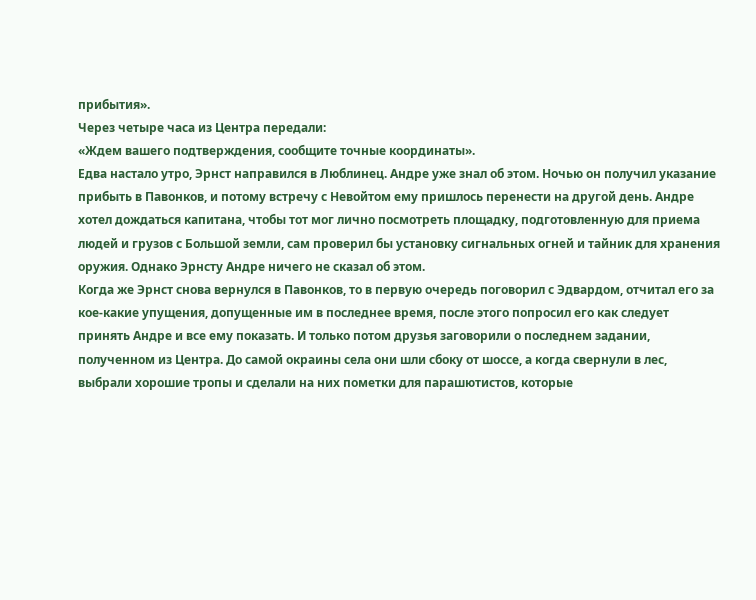прибытия».
Через четыре часа из Центра передали:
«Ждем вашего подтверждения, сообщите точные координаты».
Едва настало утро, Эрнст направился в Люблинец. Андре уже знал об этом. Ночью он получил указание прибыть в Павонков, и потому встречу с Невойтом ему пришлось перенести на другой день. Андре хотел дождаться капитана, чтобы тот мог лично посмотреть площадку, подготовленную для приема людей и грузов с Большой земли, сам проверил бы установку сигнальных огней и тайник для хранения оружия. Однако Эрнсту Андре ничего не сказал об этом.
Когда же Эрнст снова вернулся в Павонков, то в первую очередь поговорил с Эдвардом, отчитал его за кое-какие упущения, допущенные им в последнее время, после этого попросил его как следует принять Андре и все ему показать. И только потом друзья заговорили о последнем задании, полученном из Центра. До самой окраины села они шли сбоку от шоссе, а когда свернули в лес, выбрали хорошие тропы и сделали на них пометки для парашютистов, которые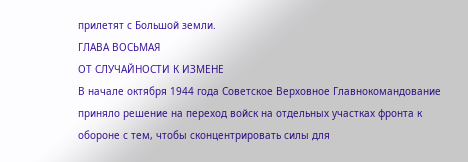прилетят с Большой земли.
ГЛАВА ВОСЬМАЯ
ОТ СЛУЧАЙНОСТИ К ИЗМЕНЕ
В начале октября 1944 года Советское Верховное Главнокомандование приняло решение на переход войск на отдельных участках фронта к обороне с тем, чтобы сконцентрировать силы для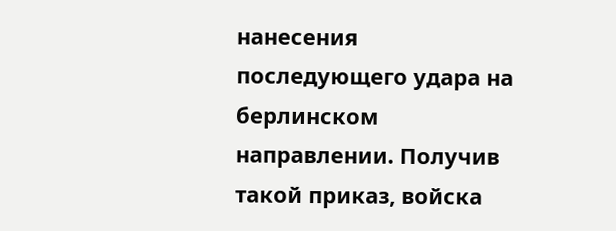нанесения последующего удара на берлинском направлении. Получив такой приказ, войска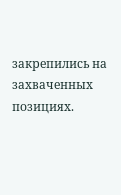закрепились на захваченных позициях.